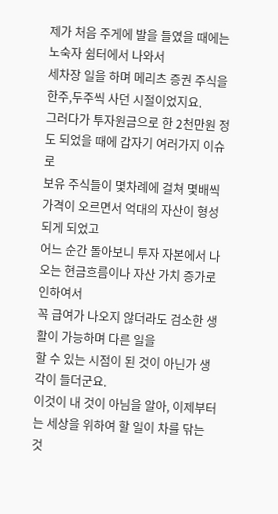제가 처음 주게에 발을 들였을 때에는 노숙자 쉼터에서 나와서
세차장 일을 하며 메리츠 증권 주식을 한주,두주씩 사던 시절이었지요.
그러다가 투자원금으로 한 2천만원 정도 되었을 때에 갑자기 여러가지 이슈로
보유 주식들이 몇차례에 걸쳐 몇배씩 가격이 오르면서 억대의 자산이 형성되게 되었고
어느 순간 돌아보니 투자 자본에서 나오는 현금흐름이나 자산 가치 증가로 인하여서
꼭 급여가 나오지 않더라도 검소한 생활이 가능하며 다른 일을
할 수 있는 시점이 된 것이 아닌가 생각이 들더군요.
이것이 내 것이 아님을 알아, 이제부터는 세상을 위하여 할 일이 차를 닦는 것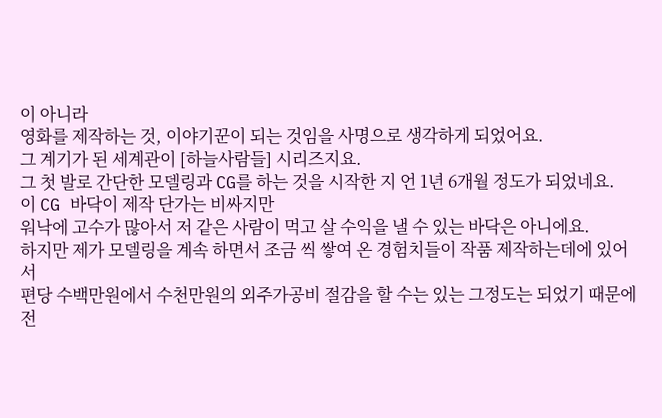이 아니라
영화를 제작하는 것, 이야기꾼이 되는 것임을 사명으로 생각하게 되었어요.
그 계기가 된 세계관이 [하늘사람들] 시리즈지요.
그 첫 발로 간단한 모델링과 CG를 하는 것을 시작한 지 언 1년 6개월 정도가 되었네요.
이 CG 바닥이 제작 단가는 비싸지만
워낙에 고수가 많아서 저 같은 사람이 먹고 살 수익을 낼 수 있는 바닥은 아니에요.
하지만 제가 모델링을 계속 하면서 조금 씩 쌓여 온 경험치들이 작품 제작하는데에 있어서
편당 수백만원에서 수천만원의 외주가공비 절감을 할 수는 있는 그정도는 되었기 때문에
전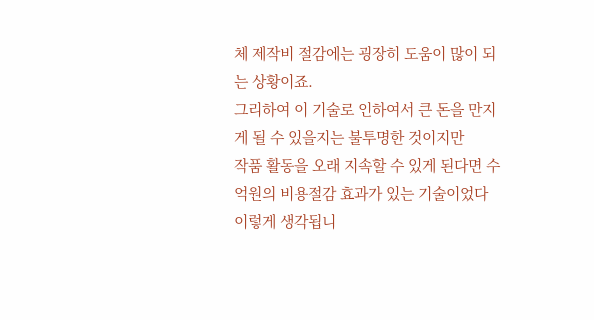체 제작비 절감에는 굉장히 도움이 많이 되는 상황이죠.
그리하여 이 기술로 인하여서 큰 돈을 만지게 될 수 있을지는 불투명한 것이지만
작품 활동을 오래 지속할 수 있게 된다면 수억원의 비용절감 효과가 있는 기술이었다
이렇게 생각됩니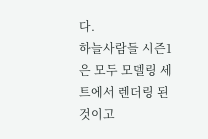다.
하늘사람들 시즌1은 모두 모델링 세트에서 렌더링 된 것이고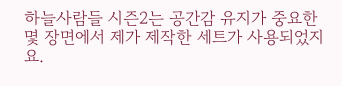하늘사람들 시즌2는 공간감 유지가 중요한 몇 장면에서 제가 제작한 세트가 사용되었지요.